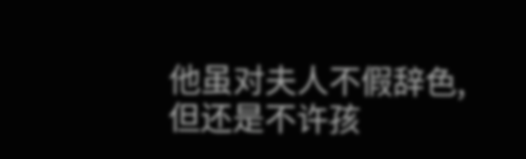他虽对夫人不假辞色,但还是不许孩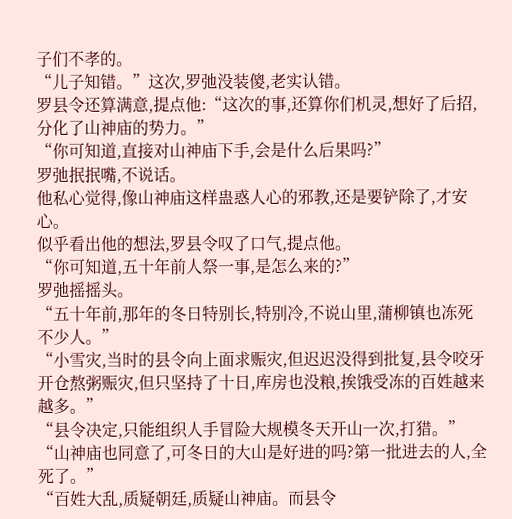子们不孝的。
“儿子知错。”这次,罗弛没装傻,老实认错。
罗县令还算满意,提点他:“这次的事,还算你们机灵,想好了后招,分化了山神庙的势力。”
“你可知道,直接对山神庙下手,会是什么后果吗?”
罗弛抿抿嘴,不说话。
他私心觉得,像山神庙这样蛊惑人心的邪教,还是要铲除了,才安心。
似乎看出他的想法,罗县令叹了口气,提点他。
“你可知道,五十年前人祭一事,是怎么来的?”
罗弛摇摇头。
“五十年前,那年的冬日特别长,特别冷,不说山里,蒲柳镇也冻死不少人。”
“小雪灾,当时的县令向上面求赈灾,但迟迟没得到批复,县令咬牙开仓熬粥赈灾,但只坚持了十日,库房也没粮,挨饿受冻的百姓越来越多。”
“县令决定,只能组织人手冒险大规模冬天开山一次,打猎。”
“山神庙也同意了,可冬日的大山是好进的吗?第一批进去的人,全死了。”
“百姓大乱,质疑朝廷,质疑山神庙。而县令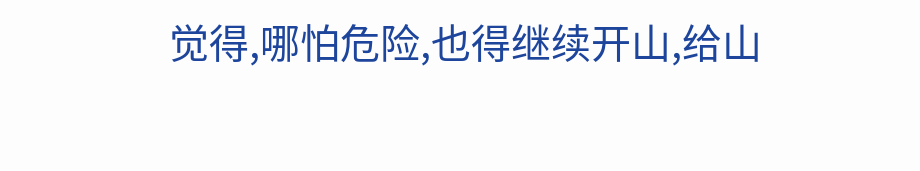觉得,哪怕危险,也得继续开山,给山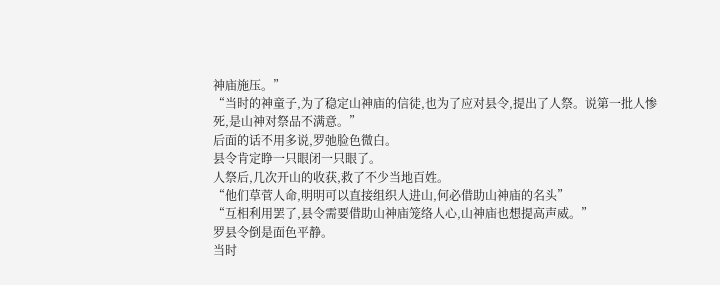神庙施压。”
“当时的神童子,为了稳定山神庙的信徒,也为了应对县令,提出了人祭。说第一批人惨死,是山神对祭品不满意。”
后面的话不用多说,罗弛脸色微白。
县令肯定睁一只眼闭一只眼了。
人祭后,几次开山的收获,救了不少当地百姓。
“他们草菅人命,明明可以直接组织人进山,何必借助山神庙的名头”
“互相利用罢了,县令需要借助山神庙笼络人心,山神庙也想提高声威。”
罗县令倒是面色平静。
当时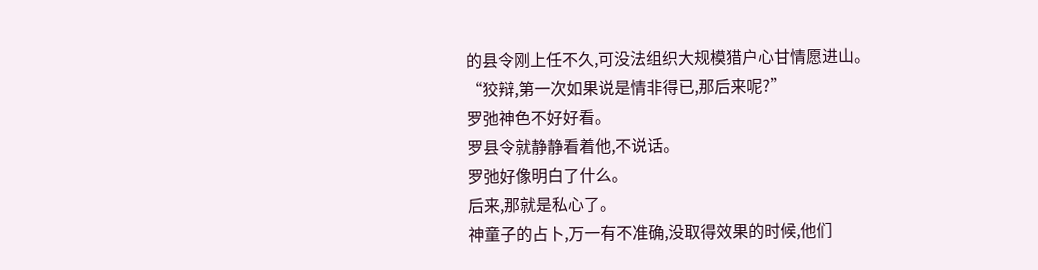的县令刚上任不久,可没法组织大规模猎户心甘情愿进山。
“狡辩,第一次如果说是情非得已,那后来呢?”
罗弛神色不好好看。
罗县令就静静看着他,不说话。
罗弛好像明白了什么。
后来,那就是私心了。
神童子的占卜,万一有不准确,没取得效果的时候,他们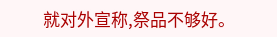就对外宣称,祭品不够好。